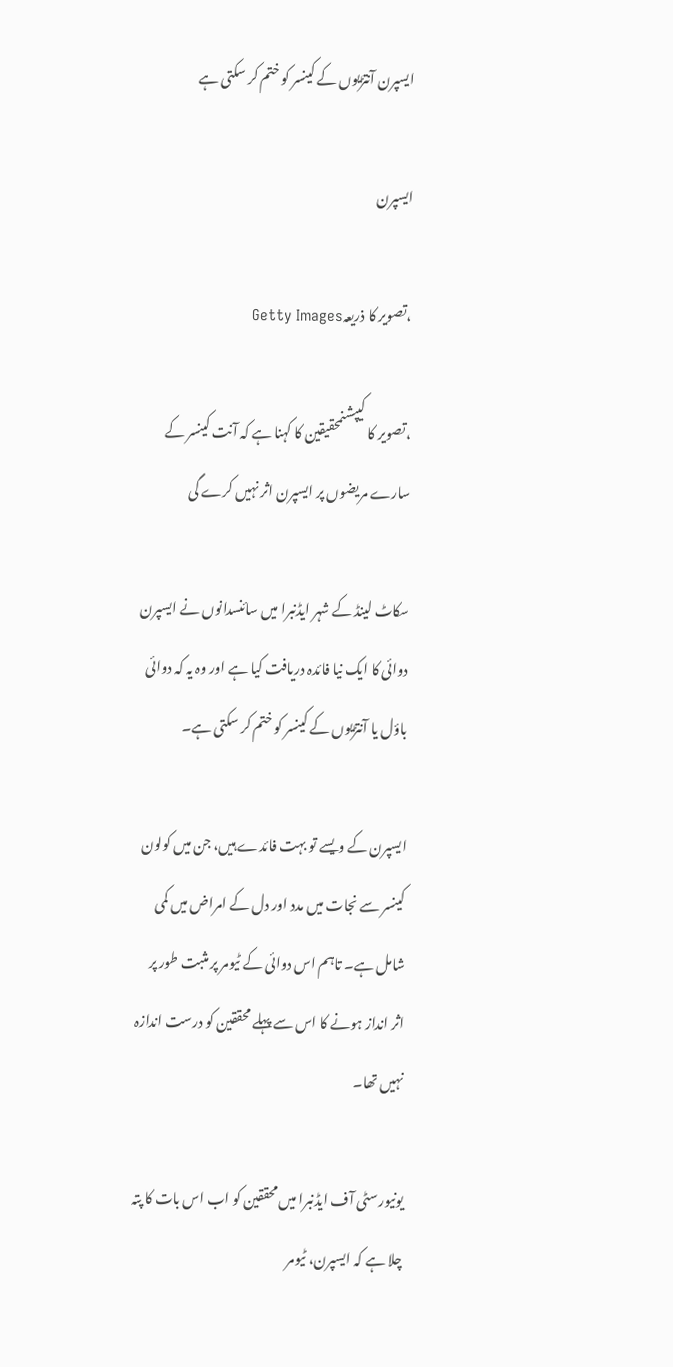ایسپرن آنتڑیوں کے کینسر کو ختم کر سکتی ہے

ایسپرن

،تصویر کا ذریعہGetty Images

،تصویر کا کیپشنمحقیقین کا کہنا ہے کہ آنت کینسر کے سارے مریضوں پر ایسپرن اثر نہیں کرے گی

سکاٹ لینڈ کے شہر ایڈنبرا میں سائنسدانوں نے ایسپرن دوائی کا ایک نیا فائدہ دریافت کیا ہے اور وہ یہ کہ دوائی باؤل یا آنتڑیوں کے کینسر کو ختم کر سکتی ہے۔

ایسپرن کے ویسے تو بہت فائدے ہیں، جن میں کولون کینسر سے نجات میں مدد اور دل کے امراض میں کمی شامل ہے۔ تاہم اس دوائی کے ٹیومر پر مثبت طور پر اثر انداز ہونے کا اس سے پہلے محققین کو درست اندازہ نہیں تھا۔

یونیورسٹی آف ایڈنبرا میں محققین کو اب اس بات کا پتہ چلا ہے کہ ایسپرن، ٹیومر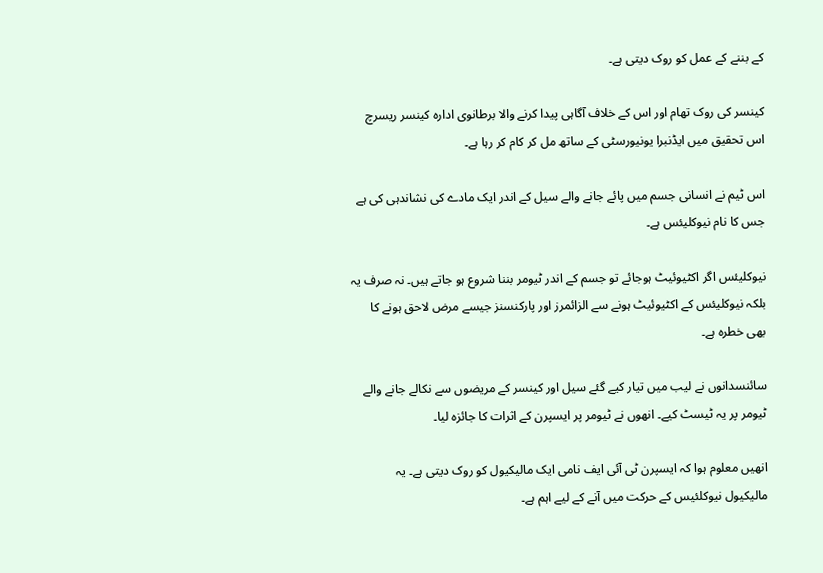کے بننے کے عمل کو روک دیتی ہے۔

کینسر کی روک تھام اور اس کے خلاف آگاہی پیدا کرنے والا برطانوی ادارہ کینسر ریسرچ اس تحقیق میں ایڈنبرا یونیورسٹی کے ساتھ مل کر کام کر رہا ہے۔

اس ٹیم نے انسانی جسم میں پائے جانے والے سیل کے اندر ایک مادے کی نشاندہی کی ہے جس کا نام نیوکلیئس ہے۔

نیوکلیئس اگر اکٹیوئیٹ ہوجائے تو جسم کے اندر ٹیومر بننا شروع ہو جاتے ہیں۔ نہ صرف یہ بلکہ نیوکلیئس کے اکٹیوئیٹ ہونے سے الزائمرز اور پارکنسنز جیسے مرض لاحق ہونے کا بھی خطرہ ہے۔

سائنسدانوں نے لیب میں تیار کیے گئے سیل اور کینسر کے مریضوں سے نکالے جانے والے ٹیومر پر یہ ٹیسٹ کیے۔ انھوں نے ٹیومر پر ایسپرن کے اثرات کا جائزہ لیا۔

انھیں معلوم ہوا کہ ایسپرن ٹی آئی ایف نامی ایک مالیکیول کو روک دیتی ہے۔ یہ مالیکیول نیوکلئیس کے حرکت میں آنے کے لیے اہم ہے۔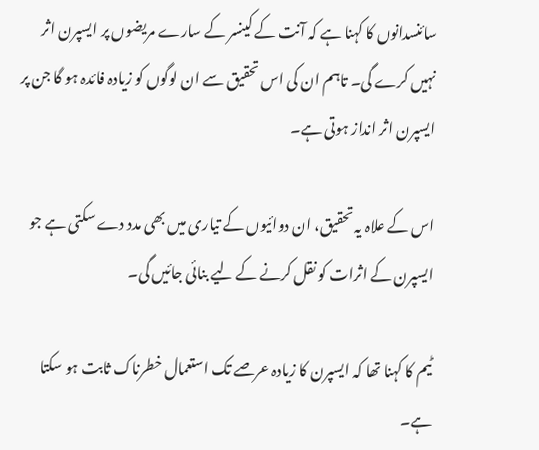سائنسدانوں کا کہنا ہے کہ آنت کے کینسر کے سارے مریضوں پر ایسپرن اثر نہیں کرے گی۔ تاہم ان کی اس تحقیق سے ان لوگوں کو زیادہ فائدہ ہو گا جن پر ایسپرن اثر انداز ہوتی ہے۔

اس کے علاہ یہ تحقیق، ان دوائیوں کے تیاری میں بھی مدد دے سکتی ہے جو ایسپرن کے اثرات کو نقل کرنے کے لیے بنائی جائیں گی۔

ٹیم کا کہنا تھا کہ ایسپرن کا زیادہ عرصے تک استعمال خطرناک ثابت ہو سکتا ہے۔